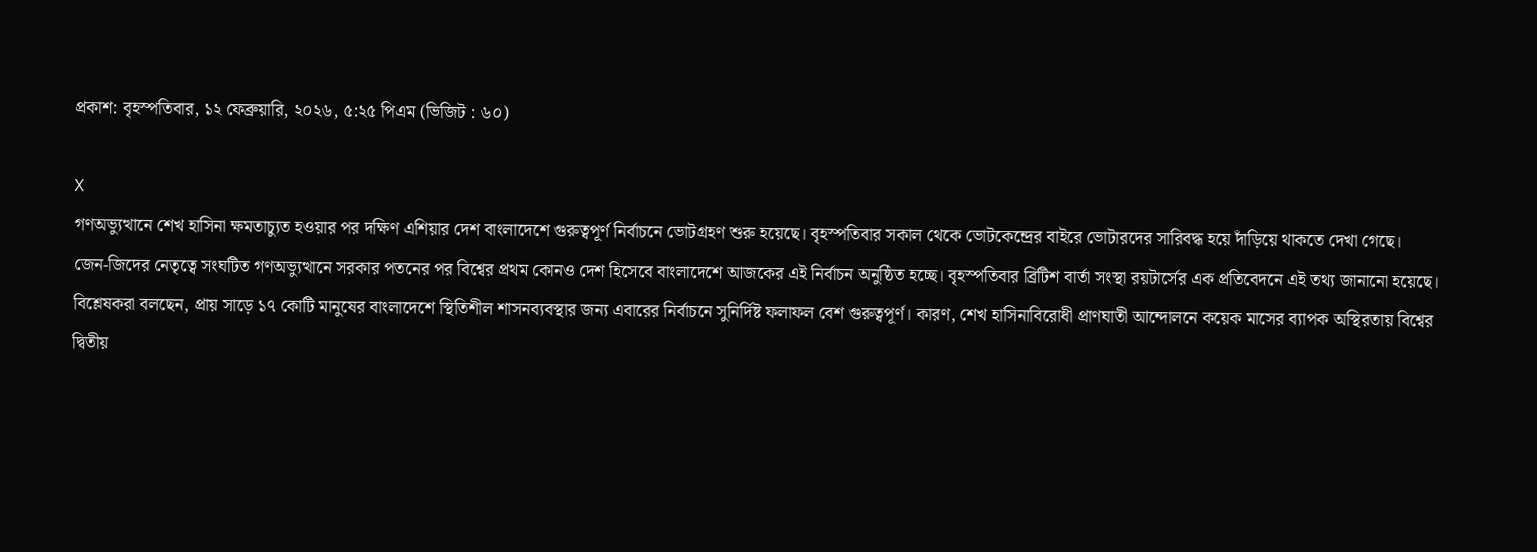প্রকাশ: বৃহস্পতিবার, ১২ ফেব্রুয়ারি, ২০২৬, ৫:২৫ পিএম (ভিজিট : ৬০)

X
গণঅভ্যুত্থানে শেখ হাসিনা ক্ষমতাচ্যুত হওয়ার পর দক্ষিণ এশিয়ার দেশ বাংলাদেশে গুরুত্বপূর্ণ নির্বাচনে ভোটগ্রহণ শুরু হয়েছে। বৃহস্পতিবার সকাল থেকে ভোটকেন্দ্রের বাইরে ভোটারদের সারিবদ্ধ হয়ে দাঁড়িয়ে থাকতে দেখা গেছে।
জেন-জিদের নেতৃত্বে সংঘটিত গণঅভ্যুত্থানে সরকার পতনের পর বিশ্বের প্রথম কোনও দেশ হিসেবে বাংলাদেশে আজকের এই নির্বাচন অনুষ্ঠিত হচ্ছে। বৃহস্পতিবার ব্রিটিশ বার্তা সংস্থা রয়টার্সের এক প্রতিবেদনে এই তথ্য জানানো হয়েছে।
বিশ্লেষকরা বলছেন, প্রায় সাড়ে ১৭ কোটি মানুষের বাংলাদেশে স্থিতিশীল শাসনব্যবস্থার জন্য এবারের নির্বাচনে সুনির্দিষ্ট ফলাফল বেশ গুরুত্বপূর্ণ। কারণ, শেখ হাসিনাবিরোধী প্রাণঘাতী আন্দোলনে কয়েক মাসের ব্যাপক অস্থিরতায় বিশ্বের দ্বিতীয়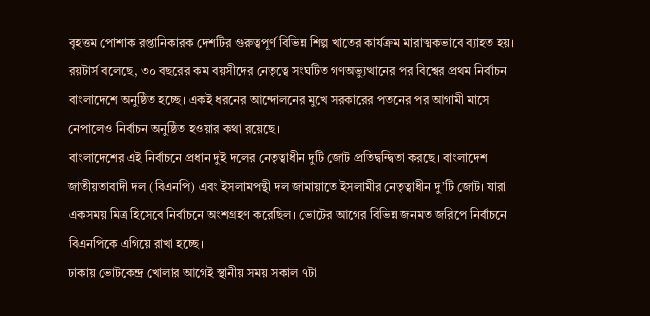বৃহত্তম পোশাক রপ্তানিকারক দেশটির গুরুত্বপূর্ণ বিভিন্ন শিল্প খাতের কার্যক্রম মারাত্মকভাবে ব্যাহত হয়।
রয়টার্স বলেছে, ৩০ বছরের কম বয়সীদের নেতৃত্বে সংঘটিত গণঅভ্যুত্থানের পর বিশ্বের প্রথম নির্বাচন বাংলাদেশে অনুষ্ঠিত হচ্ছে। একই ধরনের আন্দোলনের মুখে সরকারের পতনের পর আগামী মাসে নেপালেও নির্বাচন অনুষ্ঠিত হওয়ার কথা রয়েছে।
বাংলাদেশের এই নির্বাচনে প্রধান দুই দলের নেতৃত্বাধীন দুটি জোট প্রতিদ্বন্দ্বিতা করছে। বাংলাদেশ জাতীয়তাবাদী দল (বিএনপি) এবং ইসলামপন্থী দল জামায়াতে ইসলামীর নেতৃত্বাধীন দু’টি জোট। যারা একসময় মিত্র হিসেবে নির্বাচনে অংশগ্রহণ করেছিল। ভোটের আগের বিভিন্ন জনমত জরিপে নির্বাচনে বিএনপিকে এগিয়ে রাখা হচ্ছে।
ঢাকায় ভোটকেন্দ্র খোলার আগেই স্থানীয় সময় সকাল ৭টা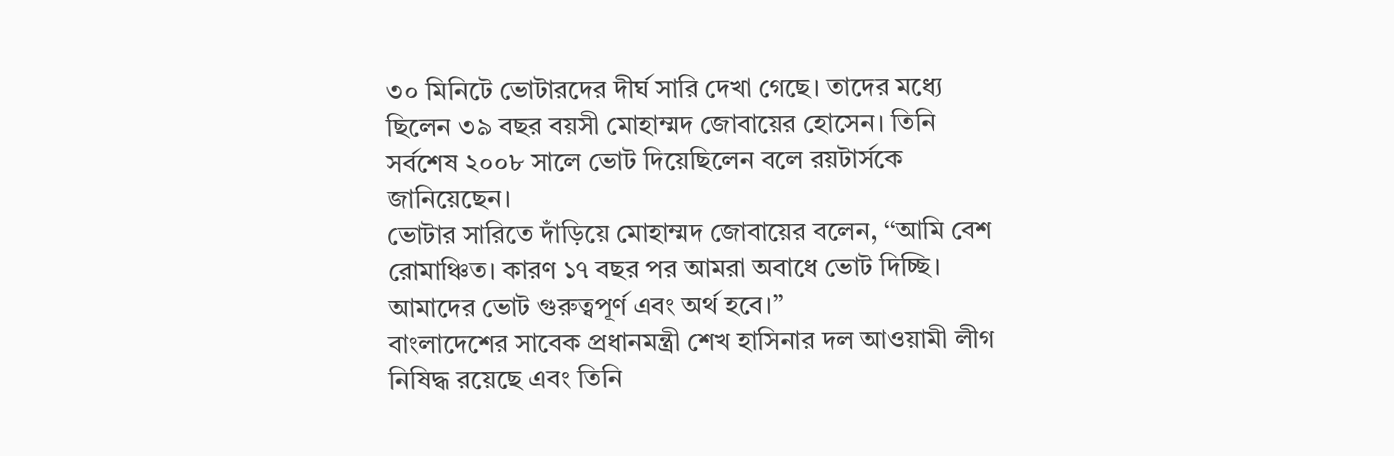৩০ মিনিটে ভোটারদের দীর্ঘ সারি দেখা গেছে। তাদের মধ্যে ছিলেন ৩৯ বছর বয়সী মোহাম্মদ জোবায়ের হোসেন। তিনি সর্বশেষ ২০০৮ সালে ভোট দিয়েছিলেন বলে রয়টার্সকে জানিয়েছেন।
ভোটার সারিতে দাঁড়িয়ে মোহাম্মদ জোবায়ের বলেন, ‘‘আমি বেশ রোমাঞ্চিত। কারণ ১৭ বছর পর আমরা অবাধে ভোট দিচ্ছি। আমাদের ভোট গুরুত্বপূর্ণ এবং অর্থ হবে।’’
বাংলাদেশের সাবেক প্রধানমন্ত্রী শেখ হাসিনার দল আওয়ামী লীগ নিষিদ্ধ রয়েছে এবং তিনি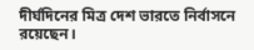দীর্ঘদিনের মিত্র দেশ ভারতে নির্বাসনে রয়েছেন।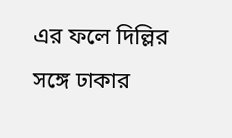এর ফলে দিল্লির সঙ্গে ঢাকার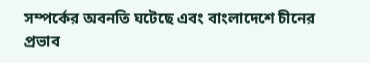সম্পর্কের অবনতি ঘটেছে এবং বাংলাদেশে চীনের প্রভাব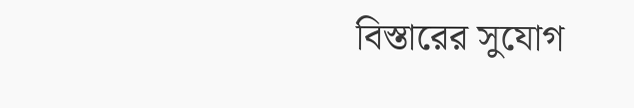বিস্তারের সুযোগ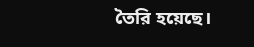তৈরি হয়েছে।